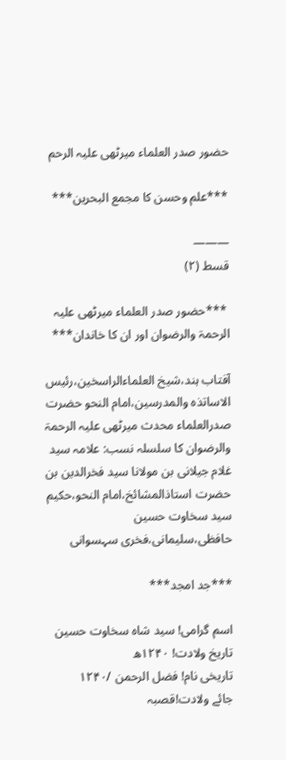حضور صدر العلماء میرٹھی علیہ الرحم

***علم وحسن کا مجمع البحرین***

———
قسط (۲)

 ***حضور صدر العلماء میرٹھی علیہ الرحمۃ والرضوان اور ان کا خاندان***

آفتاب ہند،شیخ العلماءالراسخین،رئیس الاساتذہ والمدرسین،امام النحو حضرت صدرالعلماء محدث میرٹھی علیہ الرحمۃ والرضوان کا سلسلہ نسب: علامہ سید غلام جیلانی بن مولانا سید فخرالدین بن حضرت استاذالمشائخ،امام النحو،حکیم سید سخاوت حسین حافظی،سلیمانی،فخری سہسوانی

***جد امجد***

اسم گرامی! سید شاہ سخاوت حسین
تاریخ ولادت! ۱۲۴۰ھ
تاریخی نام! فضل الرحمن /۱۲۴۰
جائے ولادت!قصبہ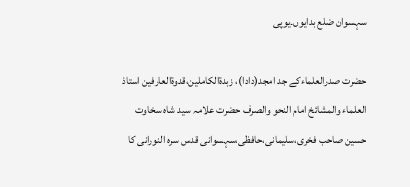سہسوان ضلع بدایوں۔یوپی

حضرت صدرالعلماءکے جد امجد(دادا)، زبدۃالکاملین،قدوۃالعارفین استاذ العلماء والمشائخ امام النحو والصرف حضرت علامہ سید شاہ سخاوت حسین صاحب فخری،سلیمانی،حافظی،سہسوانی قدس سرہ النورانی کا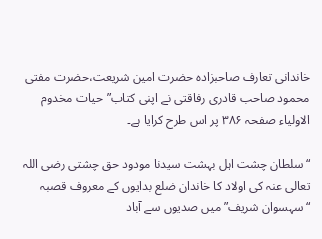خاندانی تعارف صاحبزاده حضرت امین شریعت،حضرت مفتی محمود صاحب قادری رفاقتی نے اپنی کتاب”حیات مخدوم الاولیاء صفحہ ۳۸۶ پر اس طرح کرایا ہے۔

“سلطان چشت اہل بہشت سیدنا مودود حق چشتی رضی اللہ تعالی عنہ کی اولاد کا خاندان ضلع بدایوں کے معروف قصبہ “سہسوان شریف” میں صدیوں سے آباد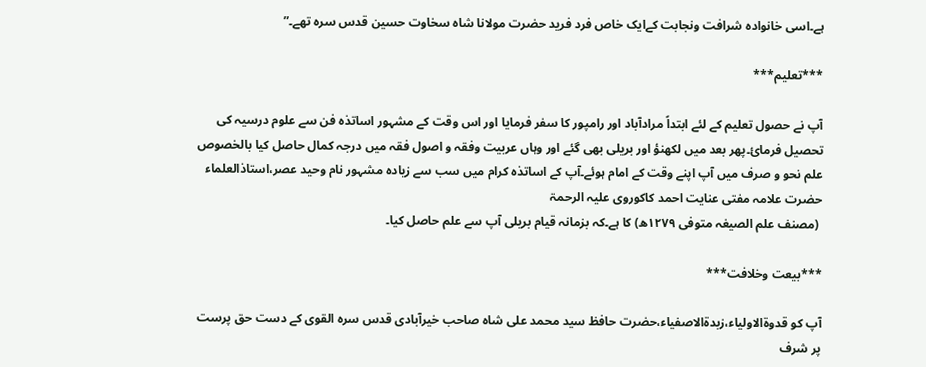ہے۔اسی خانوادہ شرافت ونجابت کےایک خاص فرد فرید حضرت مولانا شاہ سخاوت حسین قدس سرہ تھے۔”

***تعلیم***

آپ نے حصول تعلیم کے لئے ابتداً مرادآباد اور رامپور کا سفر فرمایا اور اس وقت کے مشہور اساتذہ فن سے علوم درسیہ کی تحصیل فرمائ۔پھر بعد میں لکھنؤ اور بریلی بھی گئے اور وہاں عربیت وفقہ و اصول فقہ میں درجہ کمال حاصل کیا بالخصوص علم نحو و صرف میں آپ اپنے وقت کے امام ہوئے۔آپ کے اساتذہ کرام میں سب سے زیادہ مشہور نام وحید عصر،استاذالعلماء حضرت علامہ مفتی عنایت احمد کاکوروی علیہ الرحمۃ
 (مصنف علم الصیغہ متوفی ۱۲۷۹ھ) کا ہے۔کہ بزمانہ قیام بریلی آپ سے علم حاصل کیا۔

***بیعت وخلافت***

آپ کو قدوۃالاولیاء،زبدۃالاصفیاء،حضرت حافظ سید محمد علی شاہ صاحب خیرآبادی قدس سرہ القوی کے دست حق پرست پر شرف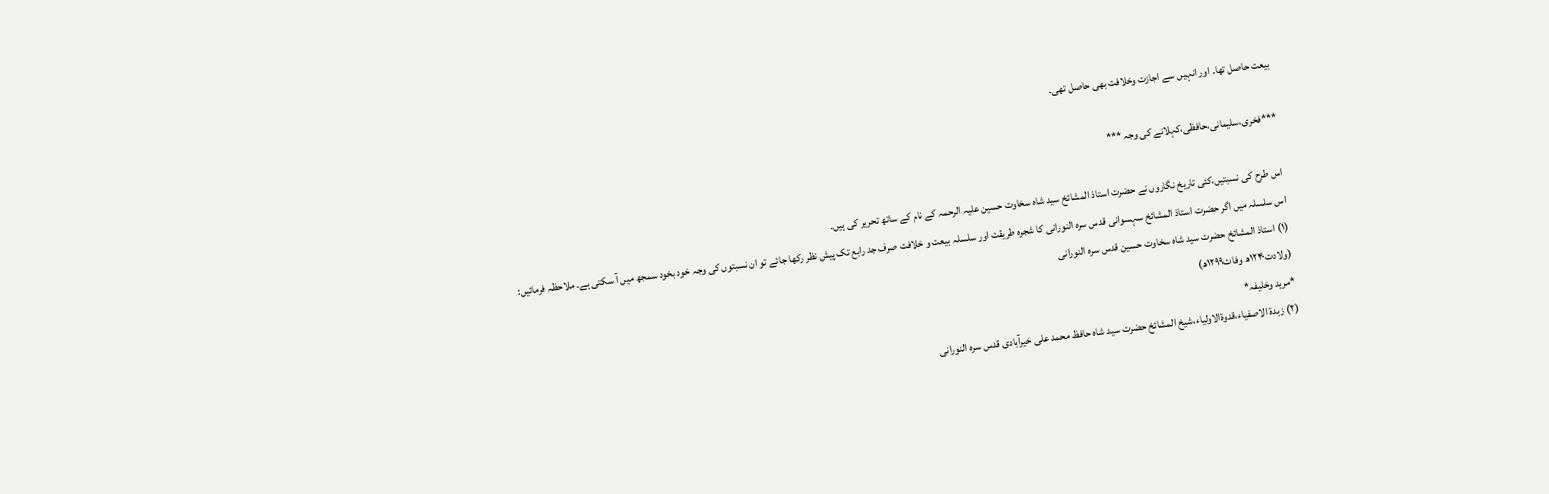بیعت حاصل تھا۔ اور انہیں سے اجازت وخلافت بھی حاصل تھی۔

***فخری،سلیمانی،حافظی،کہلانے کی وجہ ***

اس طرح کی نسبتیں،کئی تاریخ نگاروں نے حضرت استاذ المشائخ سید شاہ سخاوت حسین علیہ الرحمہ کے نام کے ساتھ تحریر کی ہیں۔
اس سلسلہ میں اگر حضرت استاذ المشائخ سہسوانی قدس سرہ النورانی کا شجرہ طریقت اور سلسلہ بیعت و خلافت صرف جد رابع تک پیش نظر رکھا جائے تو ان نسبتوں کی وجہ خود بخود سمجھ میں آ سکتی ہے۔ ملاحظہ فرمائیں:
(۱) استاذ المشائخ حضرت سید شاہ سخاوت حسین قدس سرہ النورانی
(ولادت۱۲۴۰ھ وفات۱۲۹۹ھ)
*مرید وخلیفہ*
(۲) زبدۃ الاصفیاء،قدوۃالاولیاء،شیخ المشائخ حضرت سید شاہ حافظ محمد علی خیرآبادی قدس سرہ النورانی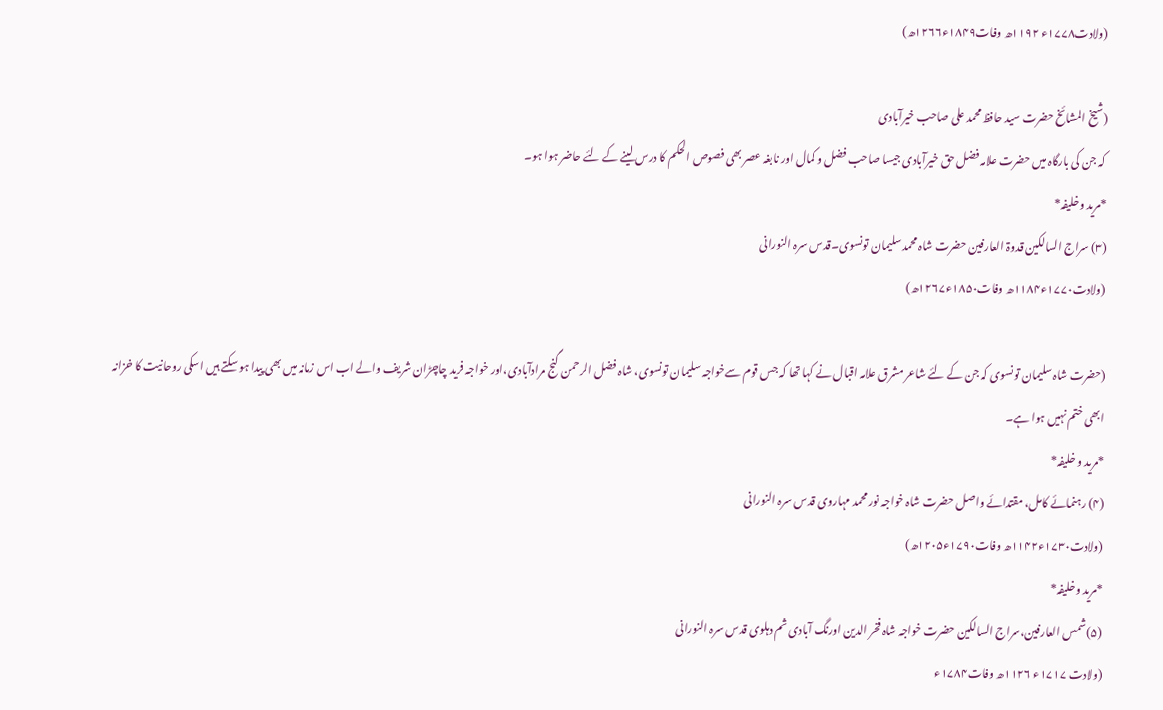(ولادت۱۷۷۸ء ۱۱۹۲ھ وفات۱۸۴۹ء۱۲۶۶ھ)

(شیخ المشائخ حضرت سید حافظ محمد علی صاحب خیرآبادی
 کہ جن کی بارگاہ میں حضرت علامہ فضل حق خیرآبادی جیسا صاحب فضل و کمال اور نابغہ عصر بھی فصوص الحکم کا درس لینے کے لئے حاضر ہوا ہو۔
*مرید وخلیفہ*
(۳) سراج السالکین قدوۃ العارفین حضرت شاہ محمد سلیمان تونسوی۔قدس سرہ النورانی
(ولادت۱۷۷۰ء۱۱۸۴ھ وفات۱۸۵۰ء۱۲۶۷ھ)

(حضرت شاہ سلیمان تونسوی کہ جن کے لئے شاعر مشرق علامہ اقبال نے کہا تھا کہ جس قوم سےخواجہ سلیمان تونسوی، شاہ فضل الرحمن گنج مرادآبادی،اور خواجہ فرید چاچڑان شریف والے اب اس زمانہ میں بھی پیدا ہو سکتے ہیں اسکی روحانیت کا خزانہ ابھی ختم نہیں ہوا ہے۔
*مرید و خلیفہ*
(۴) رہنمائے کامل، مقتدائے واصل حضرت شاہ خواجہ نور محمد مہاروی قدس سرہ النورانی
(ولادت۱۷۳۰ء۱۱۴۲ھ وفات۱۷۹۰ء۱۲۰۵ھ)
*مرید وخلیفہ*
(۵)شمس العارفین،سراج السالکین حضرت خواجہ شاہ فخر الدین اورنگ آبادی ثم دہلوی قدس سرہ النورانی
(ولادت ۱۷۱۷ء ۱۱۲۶ھ وفات۱۷۸۴ء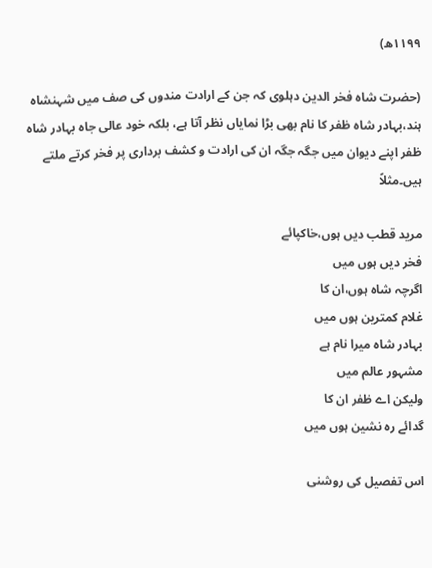۱۱۹۹ھ)

(حضرت شاہ فخر الدین دہلوی کہ جن کے ارادت مندوں کی صف میں شہنشاہ ہند،بہادر شاہ ظفر کا نام بھی بڑا نمایاں نظر آتا ہے، بلکہ خود عالی جاہ بہادر شاہ ظفر اپنے دیوان میں جگہ جگہ ان کی ارادت و کشف برداری پر فخر کرتے ملتے ہیں۔مثلاً

مرید قطب دیں ہوں،خاکپائے
فخر دیں ہوں میں
اگرچہ شاہ ہوں،ان کا
غلام کمترین ہوں میں
بہادر شاہ میرا نام ہے
مشہور عالم میں
ولیکن اے ظفر ان کا
گدائے رہ نشین ہوں میں

اس تفصیل کی روشنی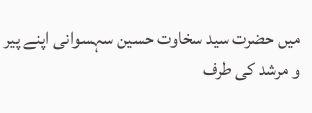میں حضرت سید سخاوت حسین سہسوانی اپنے پیر و مرشد کی طرف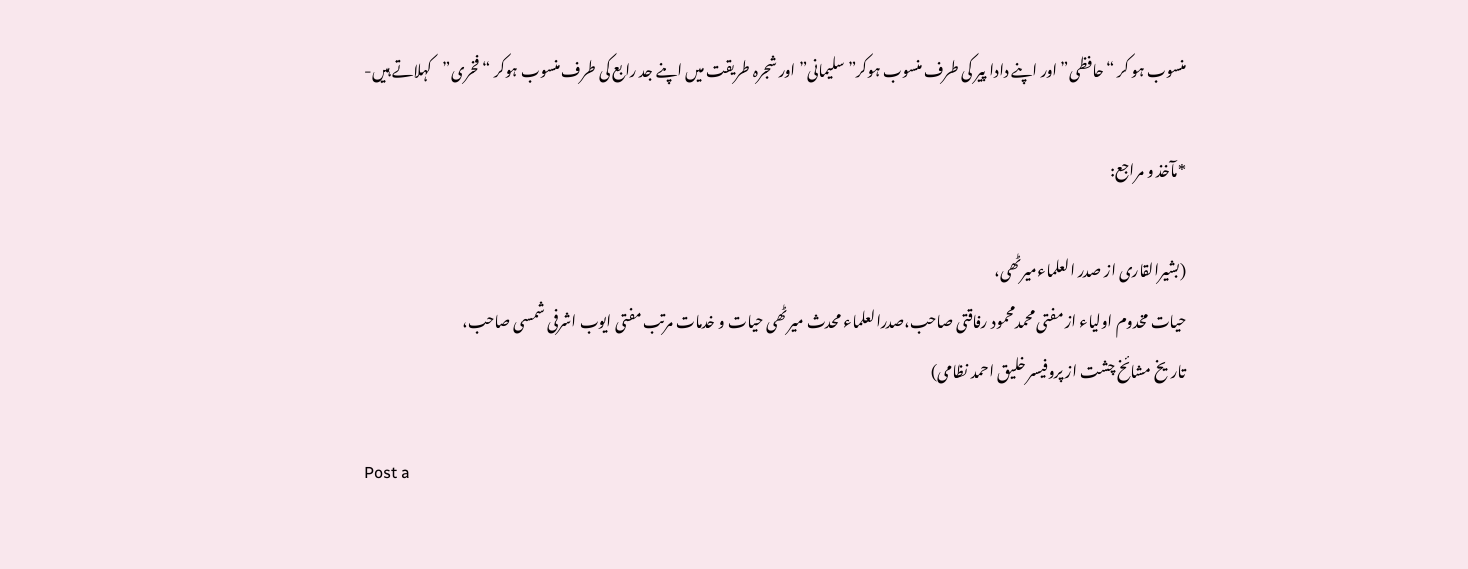منسوب ہو کر “حافظی” اور اپنے دادا پیر کی طرف منسوب ہوکر”سلیمانی”اور شجرہ طریقت میں اپنے جد رابع کی طرف منسوب ہوکر “فخری”کہلاتے ہیں-

*مآخذ و مراجع:

(بشیرالقاری از صدر العلماءمیرٹھی،
حیات مخدوم اولیاء از مفتی محمدمحمود رفاقتی صاحب،صدرالعلماء محدث میرٹھی حیات و خدمات مرتب مفتی ایوب اشرفی شمسی صاحب،
تاریخ مشائخ چشت از پروفیسر خلیق احمد نظامی)

Post a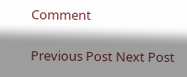Comment

Previous Post Next Post